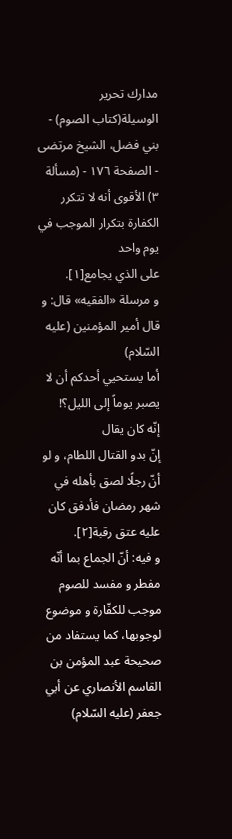مدارك تحرير الوسيلة(كتاب الصوم) - بني فضل، الشيخ مرتضى - الصفحة ١٧٦ - (مسألة ٣) الأقوى أنه لا تتكرر الكفارة بتكرار الموجب في يوم واحد
على الذي يجامع[١].
و مرسلة «الفقيه» قال: و قال أمير المؤمنين (عليه السّلام)
أما يستحيي أحدكم أن لا يصبر يوماً إلى الليل؟!
إنّه كان يقال
إنّ بدو القتال اللطام، و لو أنّ رجلًا لصق بأهله في شهر رمضان فأدفق كان عليه عتق رقبة[٢].
و فيه: أنّ الجماع بما أنّه مفطر و مفسد للصوم موجب للكفّارة و موضوع لوجوبها، كما يستفاد من صحيحة عبد المؤمن بن القاسم الأنصاري عن أبي جعفر (عليه السّلام)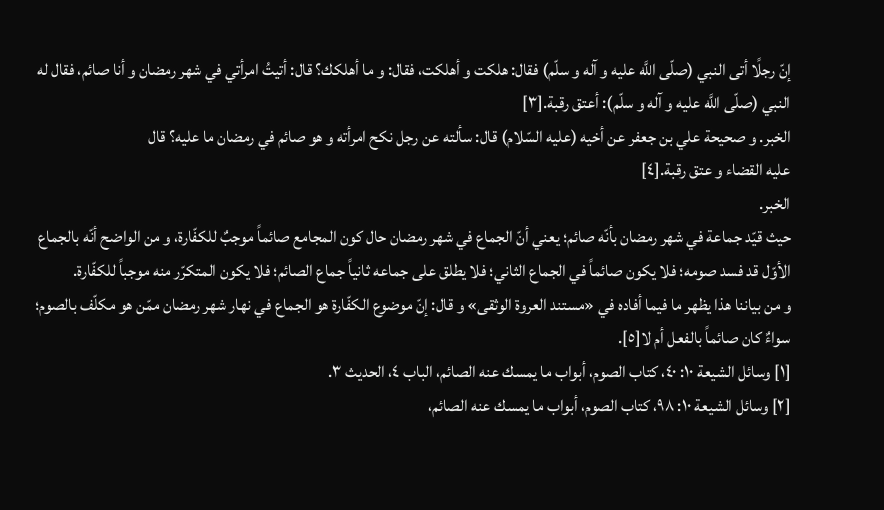إنّ رجلًا أتى النبي (صلّى اللَّه عليه و آله و سلّم) فقال: هلكت و أهلكت، فقال: و ما أهلكك؟ قال: أتيتُ امرأتي في شهر رمضان و أنا صائم، فقال له النبي (صلّى اللَّه عليه و آله و سلّم): أعتق رقبة.[٣]
الخبر. و صحيحة علي بن جعفر عن أخيه (عليه السّلام) قال: سألته عن رجل نكح امرأته و هو صائم في رمضان ما عليه؟ قال
عليه القضاء و عتق رقبة.[٤]
الخبر.
حيث قيّد جماعة في شهر رمضان بأنّه صائم؛ يعني أنّ الجماع في شهر رمضان حال كون المجامع صائماً موجبٌ للكفّارة، و من الواضح أنّه بالجماع الأوّل قد فسد صومه؛ فلا يكون صائماً في الجماع الثاني؛ فلا يطلق على جماعه ثانياً جماع الصائم؛ فلا يكون المتكرّر منه موجباً للكفّارة.
و من بياننا هذا يظهر ما فيما أفاده في «مستند العروة الوثقى» و قال: إنّ موضوع الكفّارة هو الجماع في نهار شهر رمضان ممّن هو مكلّف بالصوم؛ سواءٌ كان صائماً بالفعل أم لا[٥].
[١] وسائل الشيعة ١٠: ٤٠، كتاب الصوم، أبواب ما يمسك عنه الصائم، الباب ٤، الحديث ٣.
[٢] وسائل الشيعة ١٠: ٩٨، كتاب الصوم، أبواب ما يمسك عنه الصائم،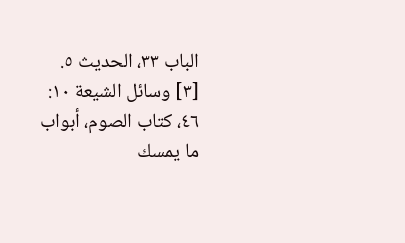الباب ٣٣، الحديث ٥.
[٣] وسائل الشيعة ١٠: ٤٦، كتاب الصوم، أبواب ما يمسك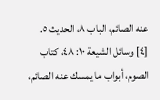عنه الصائم، الباب ٨، الحديث ٥.
[٤] وسائل الشيعة ١٠: ٤٨، كتاب الصوم، أبواب ما يمسك عنه الصائم،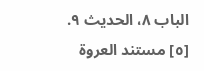الباب ٨، الحديث ٩.
[٥] مستند العروة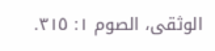الوثقى، الصوم ١: ٣١٥.